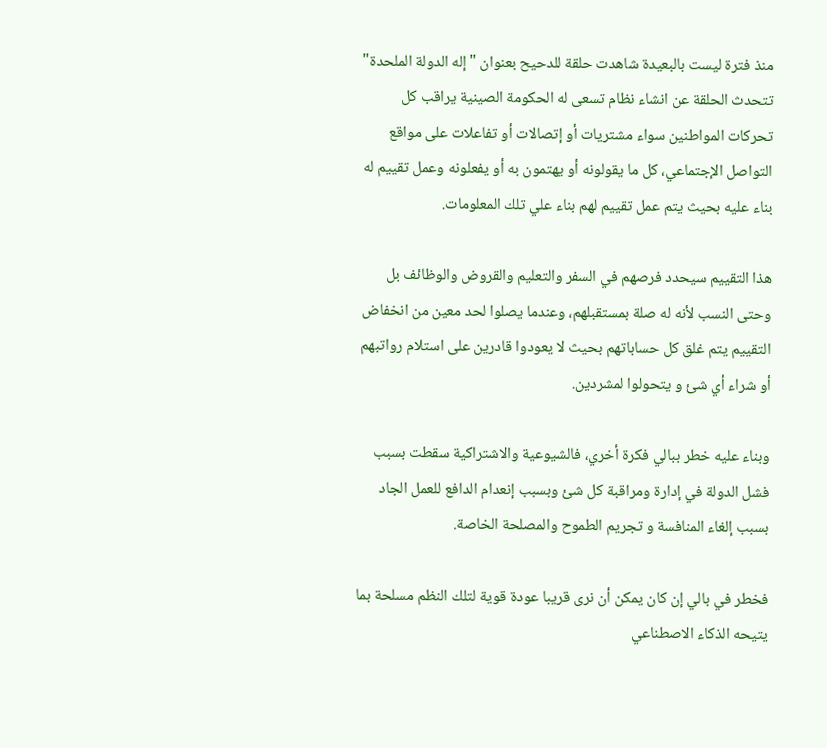منذ فترة ليست بالبعيدة شاهدت حلقة للدحيح بعنوان "إله الدولة الملحدة" تتحدث الحلقة عن انشاء نظام تسعى له الحكومة الصينية يراقب كل تحركات المواطنين سواء مشتريات أو إتصالات أو تفاعلات على مواقع التواصل الإجتماعي، كل ما يقولونه أو يهتمون به أو يفعلونه وعمل تقييم له بناء عليه بحيث يتم عمل تقييم لهم بناء علي تلك المعلومات.

هذا التقييم سيحدد فرصهم في السفر والتعليم والقروض والوظائف بل وحتى النسب لأنه له صلة بمستقبلهم، وعندما يصلوا لحد معين من انخفاض التقييم يتم غلق كل حساباتهم بحيث لا يعودوا قادرين على استلام رواتبهم أو شراء أي شئ و يتحولوا لمشردين.

وبناء عليه خطر ببالي فكرة أخري، فالشيوعية والاشتراكية سقطت بسبب فشل الدولة في إدارة ومراقبة كل شئ وبسبب إنعدام الدافع للعمل الجاد بسبب إلغاء المنافسة و تجريم الطموح والمصلحة الخاصة.

فخطر في بالي إن كان يمكن أن نرى قريبا عودة قوية لتلك النظم مسلحة بما يتيحه الذكاء الاصطناعي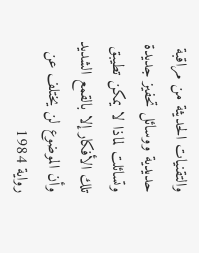والتقنيات الحديثة من مراقبة حديدية ووسائل تحفيز جديدة وتسائلت لماذا لا يمكن تطيبق تلك الأفكار إلا بالقمع الشديد وأن الموضوع لن يختلف عن رواية 1984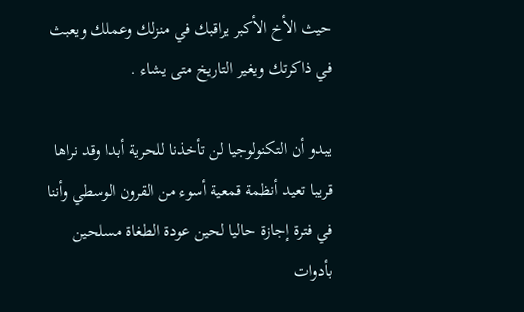حيث الأخ الأكبر يراقبك في منزلك وعملك ويعبث في ذاكرتك ويغير التاريخ متى يشاء .

يبدو أن التكنولوجيا لن تأخذنا للحرية أبدا وقد نراها قريبا تعيد أنظمة قمعية أسوء من القرون الوسطي وأننا في فترة إجازة حاليا لحين عودة الطغاة مسلحين بأدوات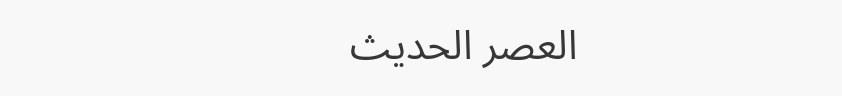العصر الحديث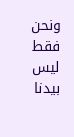ونحن فقط ليس بيدنا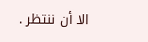الا أن ننتظر .